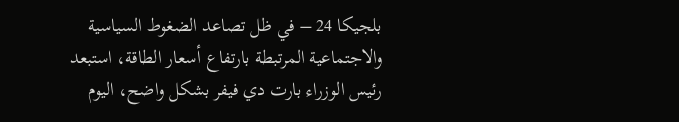بلجيكا 24 – في ظل تصاعد الضغوط السياسية والاجتماعية المرتبطة بارتفاع أسعار الطاقة، استبعد رئيس الوزراء بارت دي فيفر بشكل واضح، اليوم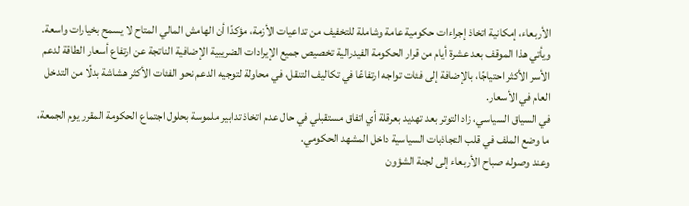الأربعاء، إمكانية اتخاذ إجراءات حكومية عامة وشاملة للتخفيف من تداعيات الأزمة، مؤكدًا أن الهامش المالي المتاح لا يسمح بخيارات واسعة.
ويأتي هذا الموقف بعد عشرة أيام من قرار الحكومة الفيدرالية تخصيص جميع الإيرادات الضريبية الإضافية الناتجة عن ارتفاع أسعار الطاقة لدعم الأسر الأكثر احتياجًا، بالإضافة إلى فئات تواجه ارتفاعًا في تكاليف التنقل، في محاولة لتوجيه الدعم نحو الفئات الأكثر هشاشة بدلًا من التدخل العام في الأسعار.
في السياق السياسي، زاد التوتر بعد تهديد بعرقلة أي اتفاق مستقبلي في حال عدم اتخاذ تدابير ملموسة بحلول اجتماع الحكومة المقرر يوم الجمعة، ما وضع الملف في قلب التجاذبات السياسية داخل المشهد الحكومي.
وعند وصوله صباح الأربعاء إلى لجنة الشؤون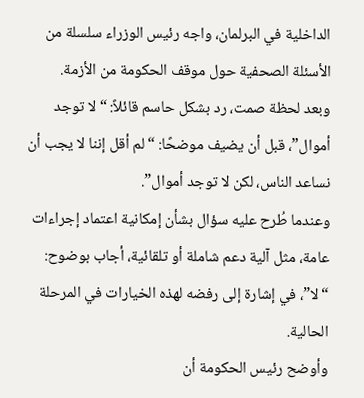الداخلية في البرلمان، واجه رئيس الوزراء سلسلة من الأسئلة الصحفية حول موقف الحكومة من الأزمة.
وبعد لحظة صمت، رد بشكل حاسم قائلاً: “لا توجد أموال”، قبل أن يضيف موضحًا: “لم أقل إننا لا يجب أن نساعد الناس، لكن لا توجد أموال”.
وعندما طُرح عليه سؤال بشأن إمكانية اعتماد إجراءات عامة، مثل آلية دعم شاملة أو تلقائية، أجاب بوضوح: “لا”، في إشارة إلى رفضه لهذه الخيارات في المرحلة الحالية.
وأوضح رئيس الحكومة أن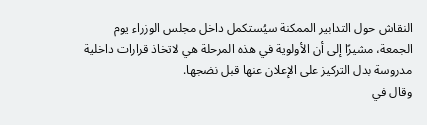النقاش حول التدابير الممكنة سيُستكمل داخل مجلس الوزراء يوم الجمعة، مشيرًا إلى أن الأولوية في هذه المرحلة هي لاتخاذ قرارات داخلية مدروسة بدل التركيز على الإعلان عنها قبل نضجها.
وقال في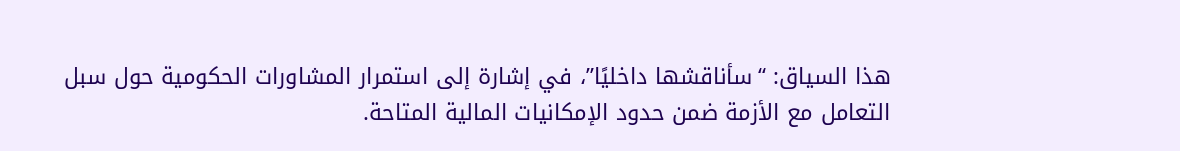هذا السياق: “سأناقشها داخليًا”، في إشارة إلى استمرار المشاورات الحكومية حول سبل التعامل مع الأزمة ضمن حدود الإمكانيات المالية المتاحة.